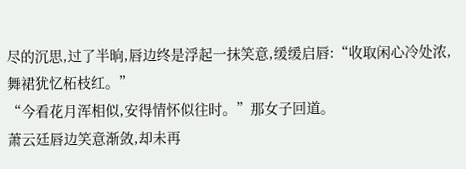尽的沉思,过了半晌,唇边终是浮起一抹笑意,缓缓启唇:“收取闲心冷处浓,舞裙犹忆柘枝红。”
“今看花月浑相似,安得情怀似往时。”那女子回道。
萧云廷唇边笑意渐敛,却未再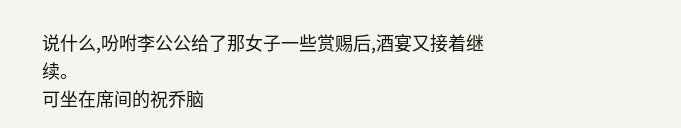说什么,吩咐李公公给了那女子一些赏赐后,酒宴又接着继续。
可坐在席间的祝乔脑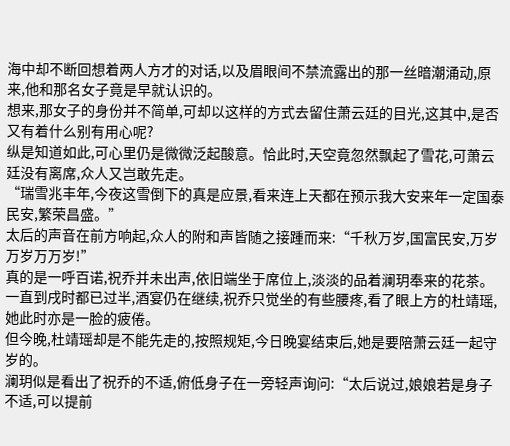海中却不断回想着两人方才的对话,以及眉眼间不禁流露出的那一丝暗潮涌动,原来,他和那名女子竟是早就认识的。
想来,那女子的身份并不简单,可却以这样的方式去留住萧云廷的目光,这其中,是否又有着什么别有用心呢?
纵是知道如此,可心里仍是微微泛起酸意。恰此时,天空竟忽然飘起了雪花,可萧云廷没有离席,众人又岂敢先走。
“瑞雪兆丰年,今夜这雪倒下的真是应景,看来连上天都在预示我大安来年一定国泰民安,繁荣昌盛。”
太后的声音在前方响起,众人的附和声皆随之接踵而来:“千秋万岁,国富民安,万岁万岁万万岁!”
真的是一呼百诺,祝乔并未出声,依旧端坐于席位上,淡淡的品着澜玥奉来的花茶。
一直到戌时都已过半,酒宴仍在继续,祝乔只觉坐的有些腰疼,看了眼上方的杜靖瑶,她此时亦是一脸的疲倦。
但今晚,杜靖瑶却是不能先走的,按照规矩,今日晚宴结束后,她是要陪萧云廷一起守岁的。
澜玥似是看出了祝乔的不适,俯低身子在一旁轻声询问:“太后说过,娘娘若是身子不适,可以提前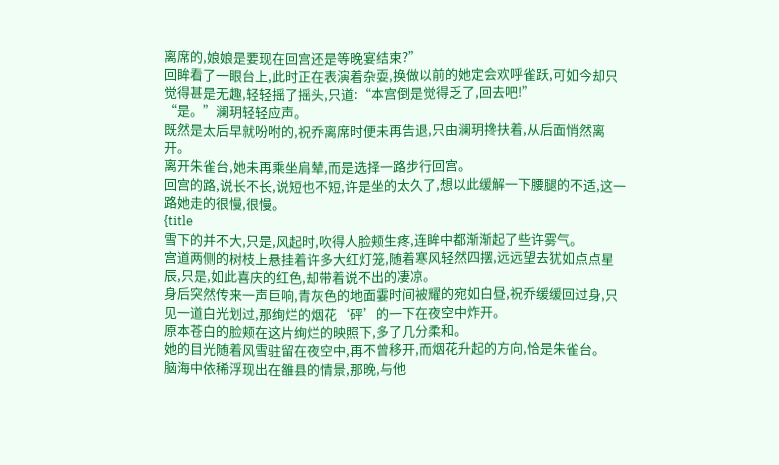离席的,娘娘是要现在回宫还是等晚宴结束?”
回眸看了一眼台上,此时正在表演着杂耍,换做以前的她定会欢呼雀跃,可如今却只觉得甚是无趣,轻轻摇了摇头,只道:“本宫倒是觉得乏了,回去吧!”
“是。”澜玥轻轻应声。
既然是太后早就吩咐的,祝乔离席时便未再告退,只由澜玥搀扶着,从后面悄然离开。
离开朱雀台,她未再乘坐肩辇,而是选择一路步行回宫。
回宫的路,说长不长,说短也不短,许是坐的太久了,想以此缓解一下腰腿的不适,这一路她走的很慢,很慢。
{title
雪下的并不大,只是,风起时,吹得人脸颊生疼,连眸中都渐渐起了些许雾气。
宫道两侧的树枝上悬挂着许多大红灯笼,随着寒风轻然四摆,远远望去犹如点点星辰,只是,如此喜庆的红色,却带着说不出的凄凉。
身后突然传来一声巨响,青灰色的地面霎时间被耀的宛如白昼,祝乔缓缓回过身,只见一道白光划过,那绚烂的烟花‘砰’的一下在夜空中炸开。
原本苍白的脸颊在这片绚烂的映照下,多了几分柔和。
她的目光随着风雪驻留在夜空中,再不曾移开,而烟花升起的方向,恰是朱雀台。
脑海中依稀浮现出在雒县的情景,那晚,与他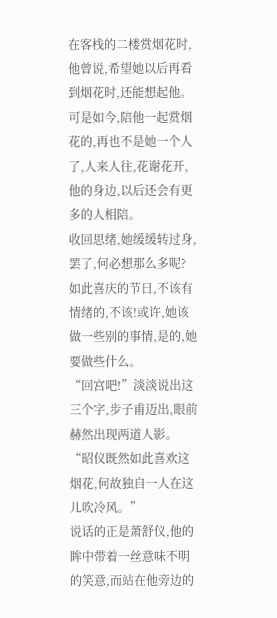在客栈的二楼赏烟花时,他曾说,希望她以后再看到烟花时,还能想起他。
可是如今,陪他一起赏烟花的,再也不是她一个人了,人来人往,花谢花开,他的身边,以后还会有更多的人相陪。
收回思绪,她缓缓转过身,罢了,何必想那么多呢?
如此喜庆的节日,不该有情绪的,不该!或许,她该做一些别的事情,是的,她要做些什么。
“回宫吧!”淡淡说出这三个字,步子甫迈出,眼前赫然出现两道人影。
“昭仪既然如此喜欢这烟花,何故独自一人在这儿吹冷风。”
说话的正是萧舒仪,他的眸中带着一丝意味不明的笑意,而站在他旁边的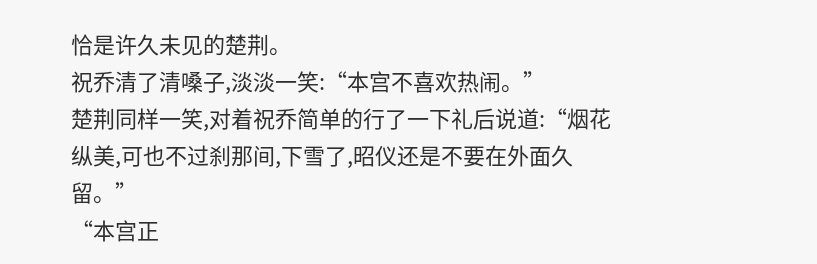恰是许久未见的楚荆。
祝乔清了清嗓子,淡淡一笑:“本宫不喜欢热闹。”
楚荆同样一笑,对着祝乔简单的行了一下礼后说道:“烟花纵美,可也不过刹那间,下雪了,昭仪还是不要在外面久留。”
“本宫正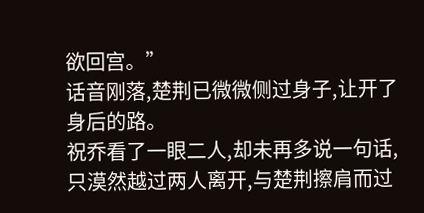欲回宫。”
话音刚落,楚荆已微微侧过身子,让开了身后的路。
祝乔看了一眼二人,却未再多说一句话,只漠然越过两人离开,与楚荆擦肩而过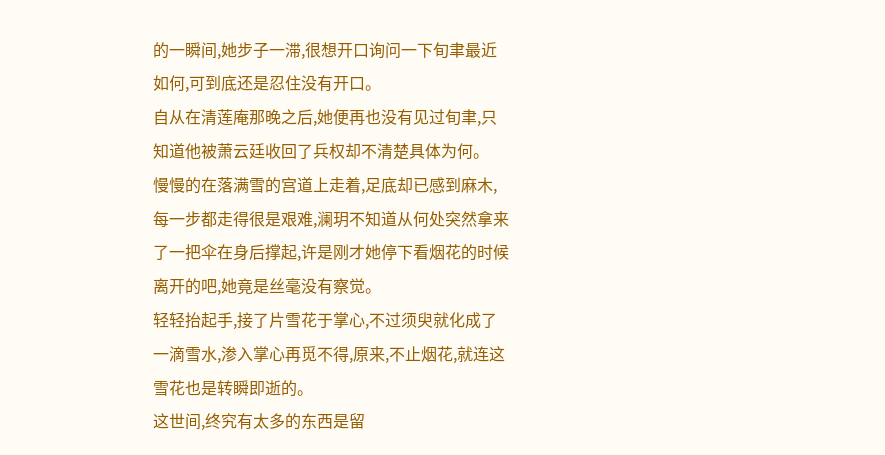的一瞬间,她步子一滞,很想开口询问一下旬聿最近如何,可到底还是忍住没有开口。
自从在清莲庵那晚之后,她便再也没有见过旬聿,只知道他被萧云廷收回了兵权却不清楚具体为何。
慢慢的在落满雪的宫道上走着,足底却已感到麻木,每一步都走得很是艰难,澜玥不知道从何处突然拿来了一把伞在身后撑起,许是刚才她停下看烟花的时候离开的吧,她竟是丝毫没有察觉。
轻轻抬起手,接了片雪花于掌心,不过须臾就化成了一滴雪水,渗入掌心再觅不得,原来,不止烟花,就连这雪花也是转瞬即逝的。
这世间,终究有太多的东西是留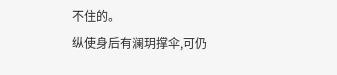不住的。
纵使身后有澜玥撑伞,可仍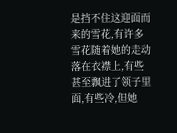是挡不住这迎面而来的雪花,有许多雪花随着她的走动落在衣襟上,有些甚至飘进了领子里面,有些冷,但她